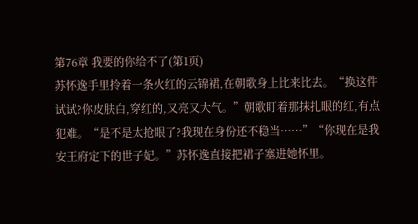第76章 我要的你给不了(第1页)
苏怀逸手里拎着一条火红的云锦裙,在朝歌身上比来比去。“换这件试试?你皮肤白,穿红的,又亮又大气。”朝歌盯着那抹扎眼的红,有点犯难。“是不是太抢眼了?我现在身份还不稳当……”“你现在是我安王府定下的世子妃。”苏怀逸直接把裙子塞进她怀里。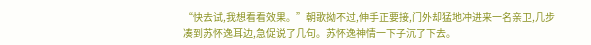“快去试,我想看看效果。”朝歌拗不过,伸手正要接,门外却猛地冲进来一名亲卫,几步凑到苏怀逸耳边,急促说了几句。苏怀逸神情一下子沉了下去。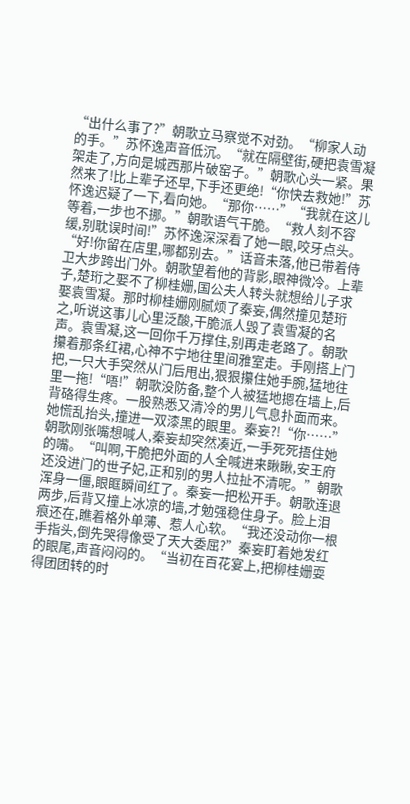“出什么事了?”朝歌立马察觉不对劲。“柳家人动的手。”苏怀逸声音低沉。“就在隔壁街,硬把袁雪凝架走了,方向是城西那片破窑子。”朝歌心头一紧。果然来了!比上辈子还早,下手还更绝!“你快去救她!”苏怀逸迟疑了一下,看向她。“那你……”“我就在这儿等着,一步也不挪。”朝歌语气干脆。“救人刻不容缓,别耽误时间!”苏怀逸深深看了她一眼,咬牙点头。“好!你留在店里,哪都别去。”话音未落,他已带着侍卫大步跨出门外。朝歌望着他的背影,眼神微冷。上辈子,楚珩之娶不了柳桂姗,国公夫人转头就想给儿子求娶袁雪凝。那时柳桂姗刚腻烦了秦妄,偶然撞见楚珩之,听说这事儿心里泛酸,干脆派人毁了袁雪凝的名声。袁雪凝,这一回你千万撑住,别再走老路了。朝歌攥着那条红裙,心神不宁地往里间雅室走。手刚搭上门把,一只大手突然从门后甩出,狠狠攥住她手腕,猛地往里一拖!“唔!”朝歌没防备,整个人被猛地摁在墙上,后背硌得生疼。一股熟悉又清冷的男儿气息扑面而来。她慌乱抬头,撞进一双漆黑的眼里。秦妄?!“你……”朝歌刚张嘴想喊人,秦妄却突然凑近,一手死死捂住她的嘴。“叫啊,干脆把外面的人全喊进来瞅瞅,安王府还没进门的世子妃,正和别的男人拉扯不清呢。”朝歌浑身一僵,眼眶瞬间红了。秦妄一把松开手。朝歌连退两步,后背又撞上冰凉的墙,才勉强稳住身子。脸上泪痕还在,瞧着格外单薄、惹人心软。“我还没动你一根手指头,倒先哭得像受了天大委屈?”秦妄盯着她发红的眼尾,声音闷闷的。“当初在百花宴上,把柳桂姗耍得团团转的时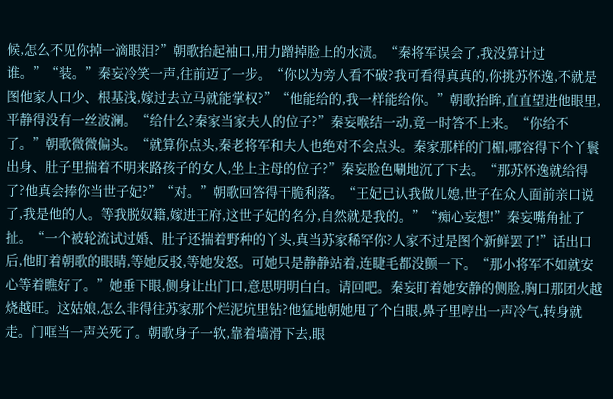候,怎么不见你掉一滴眼泪?”朝歌抬起袖口,用力蹭掉脸上的水渍。“秦将军误会了,我没算计过谁。”“装。”秦妄冷笑一声,往前迈了一步。“你以为旁人看不破?我可看得真真的,你挑苏怀逸,不就是图他家人口少、根基浅,嫁过去立马就能掌权?”“他能给的,我一样能给你。”朝歌抬眸,直直望进他眼里,平静得没有一丝波澜。“给什么?秦家当家夫人的位子?”秦妄喉结一动,竟一时答不上来。“你给不了。”朝歌微微偏头。“就算你点头,秦老将军和夫人也绝对不会点头。秦家那样的门楣,哪容得下个丫鬟出身、肚子里揣着不明来路孩子的女人,坐上主母的位子?”秦妄脸色唰地沉了下去。“那苏怀逸就给得了?他真会捧你当世子妃?”“对。”朝歌回答得干脆利落。“王妃已认我做儿媳,世子在众人面前亲口说了,我是他的人。等我脱奴籍,嫁进王府,这世子妃的名分,自然就是我的。”“痴心妄想!”秦妄嘴角扯了扯。“一个被轮流试过婚、肚子还揣着野种的丫头,真当苏家稀罕你?人家不过是图个新鲜罢了!”话出口后,他盯着朝歌的眼睛,等她反驳,等她发怒。可她只是静静站着,连睫毛都没颤一下。“那小将军不如就安心等着瞧好了。”她垂下眼,侧身让出门口,意思明明白白。请回吧。秦妄盯着她安静的侧脸,胸口那团火越烧越旺。这姑娘,怎么非得往苏家那个烂泥坑里钻?他猛地朝她甩了个白眼,鼻子里哼出一声冷气,转身就走。门哐当一声关死了。朝歌身子一软,靠着墙滑下去,眼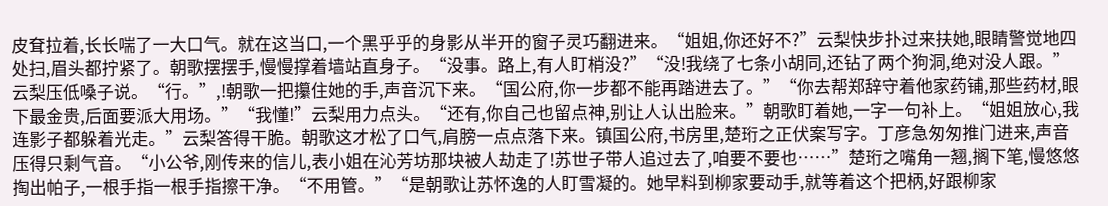皮耷拉着,长长喘了一大口气。就在这当口,一个黑乎乎的身影从半开的窗子灵巧翻进来。“姐姐,你还好不?”云梨快步扑过来扶她,眼睛警觉地四处扫,眉头都拧紧了。朝歌摆摆手,慢慢撑着墙站直身子。“没事。路上,有人盯梢没?”“没!我绕了七条小胡同,还钻了两个狗洞,绝对没人跟。”云梨压低嗓子说。“行。”,!朝歌一把攥住她的手,声音沉下来。“国公府,你一步都不能再踏进去了。”“你去帮郑辞守着他家药铺,那些药材,眼下最金贵,后面要派大用场。”“我懂!”云梨用力点头。“还有,你自己也留点神,别让人认出脸来。”朝歌盯着她,一字一句补上。“姐姐放心,我连影子都躲着光走。”云梨答得干脆。朝歌这才松了口气,肩膀一点点落下来。镇国公府,书房里,楚珩之正伏案写字。丁彦急匆匆推门进来,声音压得只剩气音。“小公爷,刚传来的信儿,表小姐在沁芳坊那块被人劫走了!苏世子带人追过去了,咱要不要也……”楚珩之嘴角一翘,搁下笔,慢悠悠掏出帕子,一根手指一根手指擦干净。“不用管。”“是朝歌让苏怀逸的人盯雪凝的。她早料到柳家要动手,就等着这个把柄,好跟柳家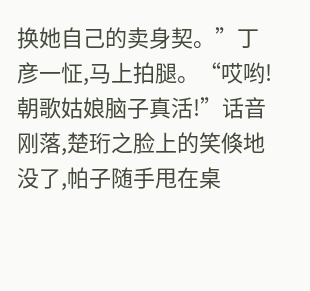换她自己的卖身契。”丁彦一怔,马上拍腿。“哎哟!朝歌姑娘脑子真活!”话音刚落,楚珩之脸上的笑倏地没了,帕子随手甩在桌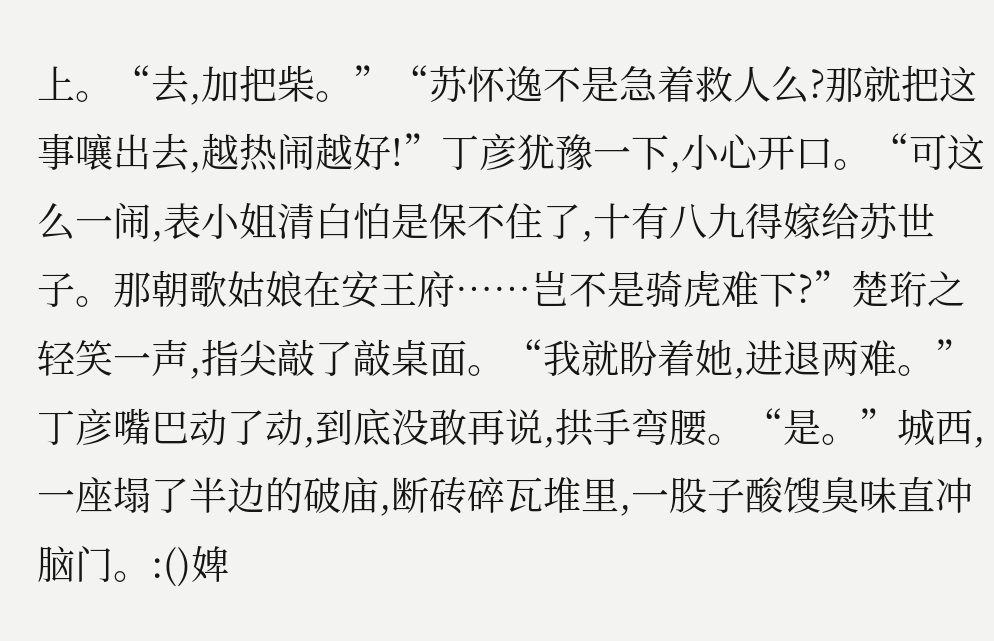上。“去,加把柴。”“苏怀逸不是急着救人么?那就把这事嚷出去,越热闹越好!”丁彦犹豫一下,小心开口。“可这么一闹,表小姐清白怕是保不住了,十有八九得嫁给苏世子。那朝歌姑娘在安王府……岂不是骑虎难下?”楚珩之轻笑一声,指尖敲了敲桌面。“我就盼着她,进退两难。”丁彦嘴巴动了动,到底没敢再说,拱手弯腰。“是。”城西,一座塌了半边的破庙,断砖碎瓦堆里,一股子酸馊臭味直冲脑门。:()婢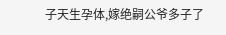子天生孕体,嫁绝嗣公爷多子了